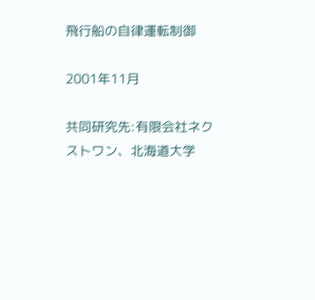飛行船の自律運転制御

2001年11月

共同研究先:有限会社ネクストワン、北海道大学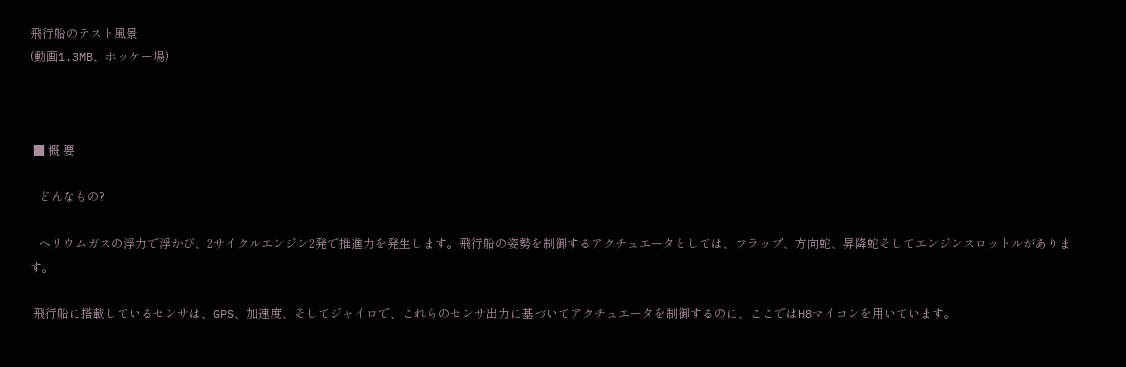飛行船のテスト風景
(動画1.3MB、ホッケー場)



 ■ 概 要

   どんなもの?

   ヘリウムガスの浮力で浮かび、2サイクルエンジン2発で推進力を発生します。飛行船の姿勢を制御するアクチュエータとしては、フラップ、方向蛇、昇降蛇そしてエンジンスロットルがあります。

 飛行船に搭載しているセンサは、GPS、加速度、そしてジャイロで、これらのセンサ出力に基づいてアクチュエータを制御するのに、ここではH8マイコンを用いています。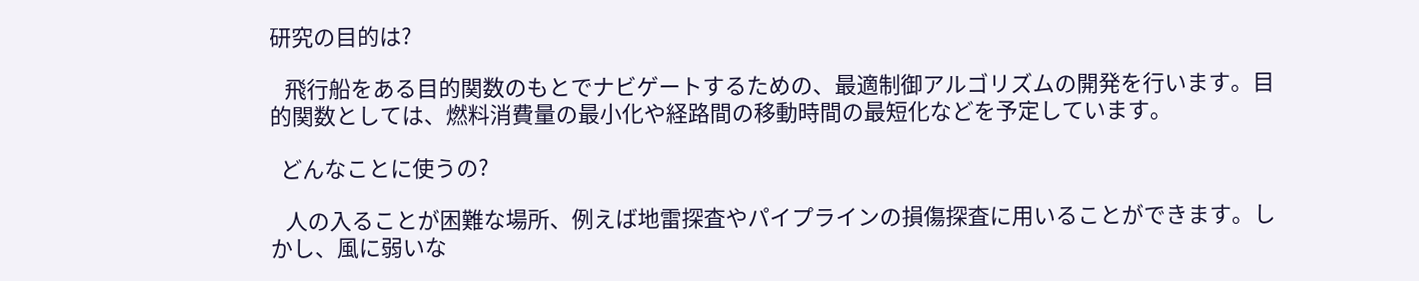研究の目的は?

   飛行船をある目的関数のもとでナビゲートするための、最適制御アルゴリズムの開発を行います。目的関数としては、燃料消費量の最小化や経路間の移動時間の最短化などを予定しています。

  どんなことに使うの?

   人の入ることが困難な場所、例えば地雷探査やパイプラインの損傷探査に用いることができます。しかし、風に弱いな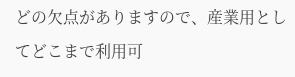どの欠点がありますので、産業用としてどこまで利用可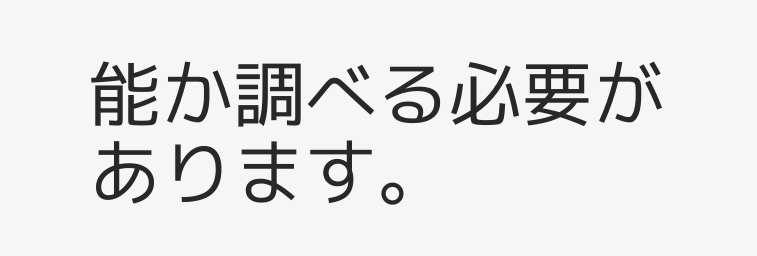能か調べる必要があります。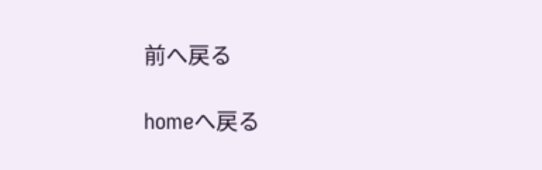前へ戻る

homeへ戻る